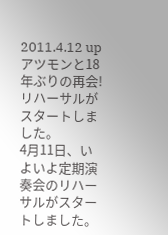2011.4.12 up
アツモンと18年ぶりの再会! リハーサルがスタートしました。
4月11日、いよいよ定期演奏会のリハーサルがスタートしました。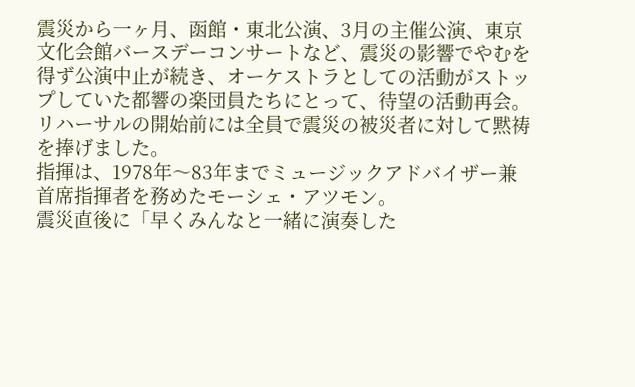震災から一ヶ月、函館・東北公演、3月の主催公演、東京文化会館バースデーコンサートなど、震災の影響でやむを得ず公演中止が続き、オーケストラとしての活動がストップしていた都響の楽団員たちにとって、待望の活動再会。
リハーサルの開始前には全員で震災の被災者に対して黙祷を捧げました。
指揮は、1978年〜83年までミュージックアドバイザー兼首席指揮者を務めたモーシェ・アツモン。
震災直後に「早くみんなと一緒に演奏した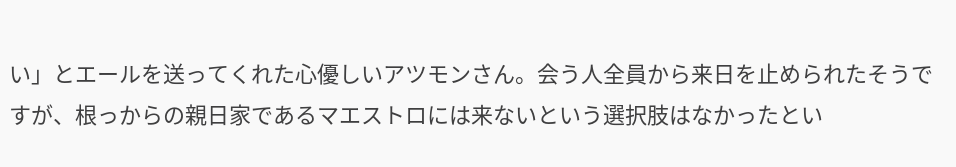い」とエールを送ってくれた心優しいアツモンさん。会う人全員から来日を止められたそうですが、根っからの親日家であるマエストロには来ないという選択肢はなかったとい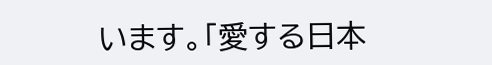います。「愛する日本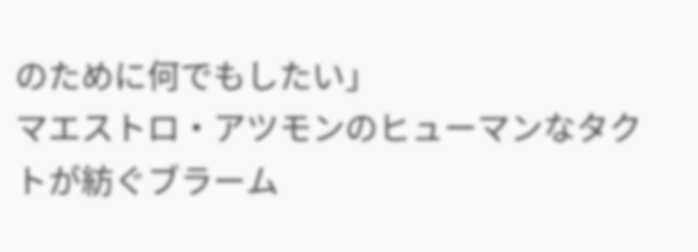のために何でもしたい」
マエストロ・アツモンのヒューマンなタクトが紡ぐブラーム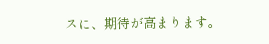スに、期待が高まります。